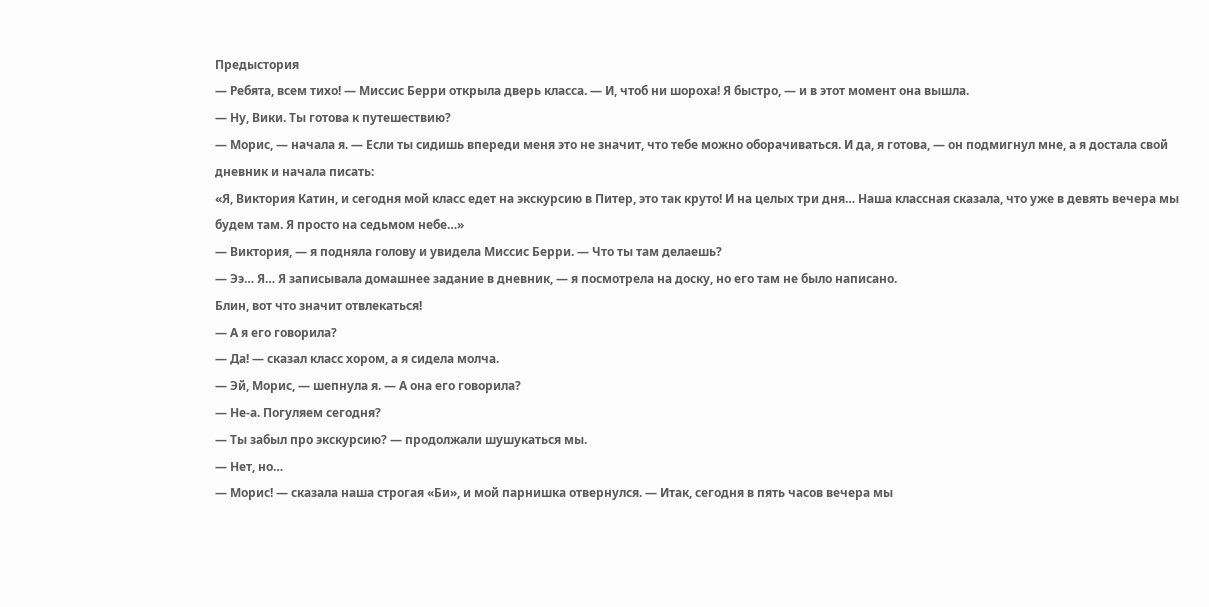Предыстория
— Ребята, всем тихо! — Миссис Берри открыла дверь класса. — И, чтоб ни шороха! Я быстро, — и в этот момент она вышла.
— Ну, Вики. Ты готова к путешествию?
— Морис, — начала я. — Если ты сидишь впереди меня это не значит, что тебе можно оборачиваться. И да, я готова, — он подмигнул мне, а я достала свой дневник и начала писать:
«Я, Виктория Катин, и сегодня мой класс едет на экскурсию в Питер, это так круто! И на целых три дня… Наша классная сказала, что уже в девять вечера мы будем там. Я просто на седьмом небе…»
— Виктория, — я подняла голову и увидела Миссис Берри. — Что ты там делаешь?
— Ээ… Я… Я записывала домашнее задание в дневник, — я посмотрела на доску, но его там не было написано.
Блин, вот что значит отвлекаться!
— А я его говорила?
— Да! — сказал класс хором, а я сидела молча.
— Эй, Морис, — шепнула я. — А она его говорила?
— Не-а. Погуляем сегодня?
— Ты забыл про экскурсию? — продолжали шушукаться мы.
— Нет, но…
— Морис! — сказала наша строгая «Би», и мой парнишка отвернулся. — Итак, сегодня в пять часов вечера мы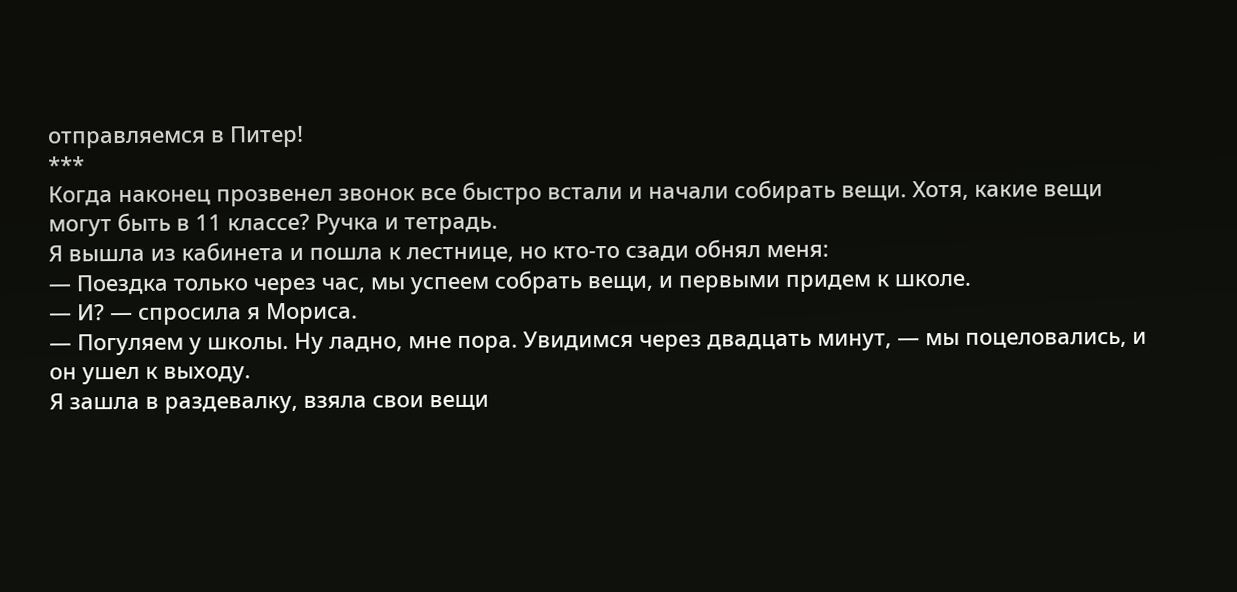отправляемся в Питер!
***
Когда наконец прозвенел звонок все быстро встали и начали собирать вещи. Хотя, какие вещи могут быть в 11 классе? Ручка и тетрадь.
Я вышла из кабинета и пошла к лестнице, но кто-то сзади обнял меня:
— Поездка только через час, мы успеем собрать вещи, и первыми придем к школе.
— И? — спросила я Мориса.
— Погуляем у школы. Ну ладно, мне пора. Увидимся через двадцать минут, — мы поцеловались, и он ушел к выходу.
Я зашла в раздевалку, взяла свои вещи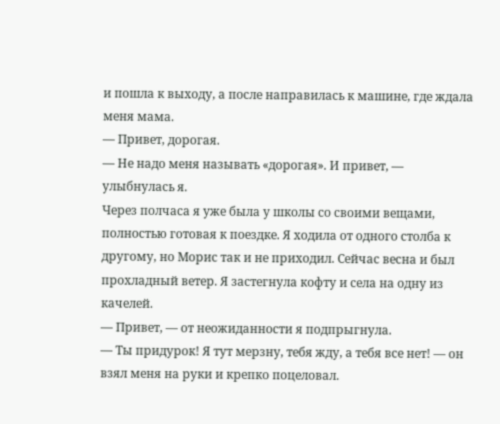и пошла к выходу, а после направилась к машине, где ждала меня мама.
— Привет, дорогая.
— Не надо меня называть «дорогая». И привет, — улыбнулась я.
Через полчаса я уже была у школы со своими вещами, полностью готовая к поездке. Я ходила от одного столба к другому, но Морис так и не приходил. Сейчас весна и был прохладный ветер. Я застегнула кофту и села на одну из качелей.
— Привет, — от неожиданности я подпрыгнула.
— Ты придурок! Я тут мерзну, тебя жду, а тебя все нет! — он взял меня на руки и крепко поцеловал.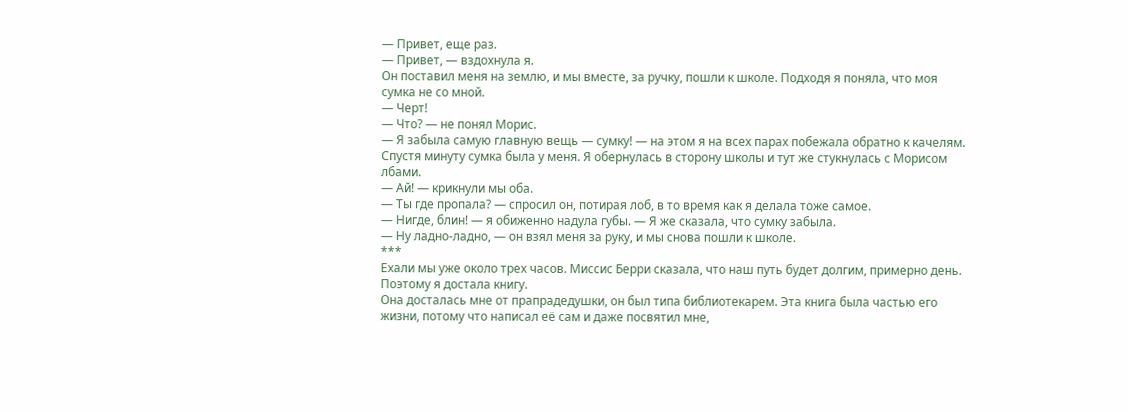— Привет, еще раз.
— Привет, — вздохнула я.
Он поставил меня на землю, и мы вместе, за ручку, пошли к школе. Подходя я поняла, что моя сумка не со мной.
— Черт!
— Что? — не понял Морис.
— Я забыла самую главную вещь — сумку! — на этом я на всех парах побежала обратно к качелям. Спустя минуту сумка была у меня. Я обернулась в сторону школы и тут же стукнулась с Морисом лбами.
— Ай! — крикнули мы оба.
— Ты где пропала? — спросил он, потирая лоб, в то время как я делала тоже самое.
— Нигде, блин! — я обиженно надула губы. — Я же сказала, что сумку забыла.
— Ну ладно-ладно, — он взял меня за руку, и мы снова пошли к школе.
***
Ехали мы уже около трех часов. Миссис Берри сказала, что наш путь будет долгим, примерно день. Поэтому я достала книгу.
Она досталась мне от прапрадедушки, он был типа библиотекарем. Эта книга была частью его жизни, потому что написал её сам и даже посвятил мне,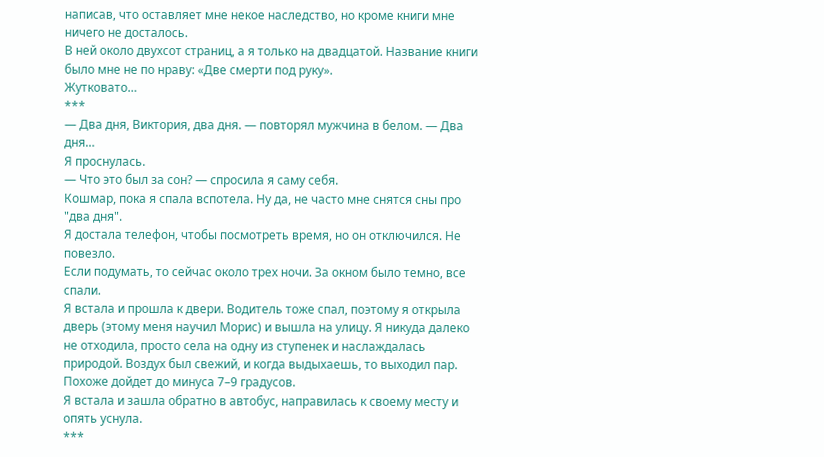написав, что оставляет мне некое наследство, но кроме книги мне ничего не досталось.
В ней около двухсот страниц, а я только на двадцатой. Название книги было мне не по нраву: «Две смерти под руку».
Жутковато…
***
— Два дня, Виктория, два дня. — повторял мужчина в белом. — Два дня…
Я проснулась.
— Что это был за сон? — спросила я саму себя.
Кошмар, пока я спала вспотела. Ну да, не часто мне снятся сны про "два дня".
Я достала телефон, чтобы посмотреть время, но он отключился. Не повезло.
Если подумать, то сейчас около трех ночи. За окном было темно, все спали.
Я встала и прошла к двери. Водитель тоже спал, поэтому я открыла дверь (этому меня научил Морис) и вышла на улицу. Я никуда далеко не отходила, просто села на одну из ступенек и наслаждалась природой. Воздух был свежий, и когда выдыхаешь, то выходил пар. Похоже дойдет до минуса 7–9 градусов.
Я встала и зашла обратно в автобус, направилась к своему месту и опять уснула.
***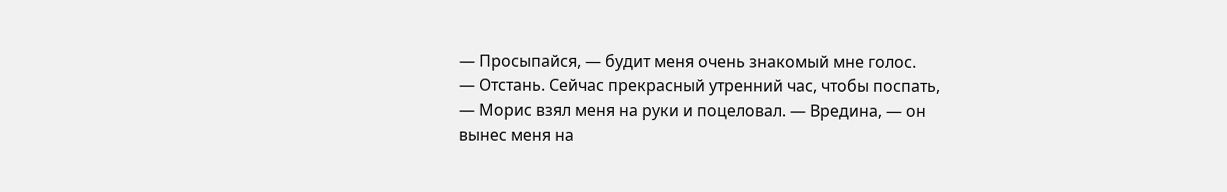— Просыпайся, — будит меня очень знакомый мне голос.
— Отстань. Сейчас прекрасный утренний час, чтобы поспать, — Морис взял меня на руки и поцеловал. — Вредина, — он вынес меня на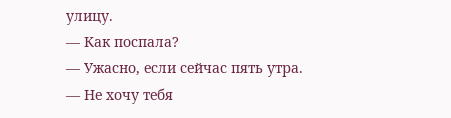улицу.
— Как поспала?
— Ужасно, если сейчас пять утра.
— Не хочу тебя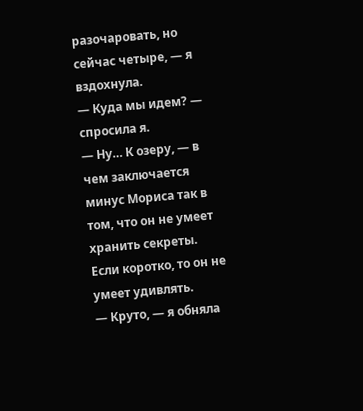разочаровать, но сейчас четыре, — я вздохнула.
— Куда мы идем? — спросила я.
— Ну… К озеру, — в чем заключается минус Мориса так в том, что он не умеет хранить секреты.
Если коротко, то он не умеет удивлять.
— Круто, — я обняла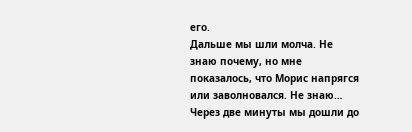его.
Дальше мы шли молча. Не знаю почему, но мне показалось, что Морис напрягся или заволновался. Не знаю…
Через две минуты мы дошли до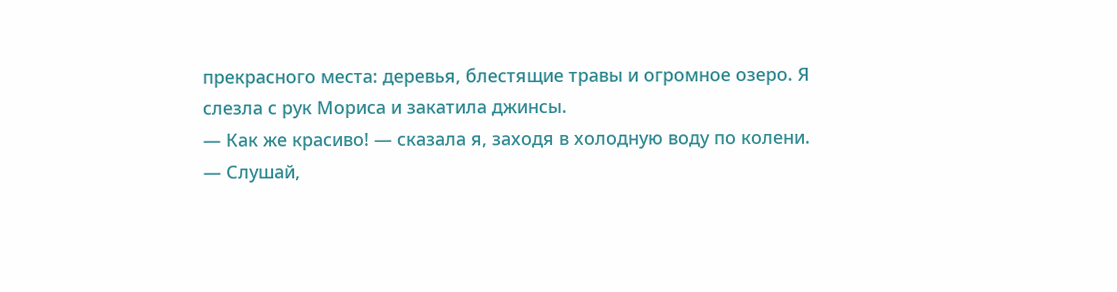прекрасного места: деревья, блестящие травы и огромное озеро. Я слезла с рук Мориса и закатила джинсы.
— Как же красиво! — сказала я, заходя в холодную воду по колени.
— Слушай,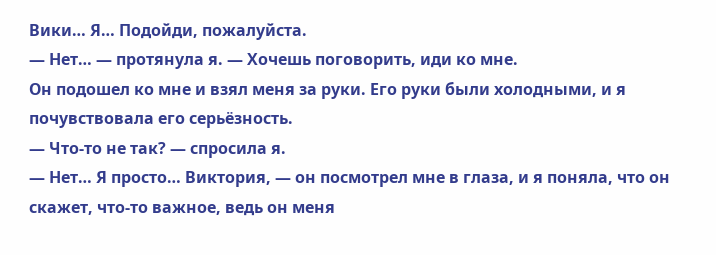Вики… Я… Подойди, пожалуйста.
— Нет… — протянула я. — Хочешь поговорить, иди ко мне.
Он подошел ко мне и взял меня за руки. Его руки были холодными, и я почувствовала его серьёзность.
— Что-то не так? — спросила я.
— Нет… Я просто… Виктория, — он посмотрел мне в глаза, и я поняла, что он скажет, что-то важное, ведь он меня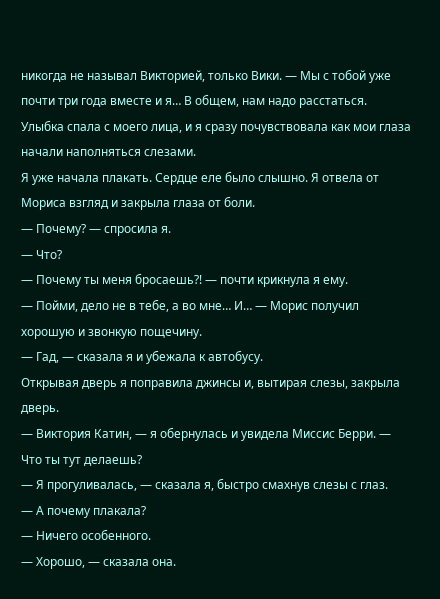никогда не называл Викторией, только Вики. — Мы с тобой уже почти три года вместе и я… В общем, нам надо расстаться.
Улыбка спала с моего лица, и я сразу почувствовала как мои глаза начали наполняться слезами.
Я уже начала плакать. Сердце еле было слышно. Я отвела от Мориса взгляд и закрыла глаза от боли.
— Почему? — спросила я.
— Что?
— Почему ты меня бросаешь?! — почти крикнула я ему.
— Пойми, дело не в тебе, а во мне… И… — Морис получил хорошую и звонкую пощечину.
— Гад, — сказала я и убежала к автобусу.
Открывая дверь я поправила джинсы и, вытирая слезы, закрыла дверь.
— Виктория Катин, — я обернулась и увидела Миссис Берри. — Что ты тут делаешь?
— Я прогуливалась, — сказала я, быстро смахнув слезы с глаз.
— А почему плакала?
— Ничего особенного.
— Хорошо, — сказала она.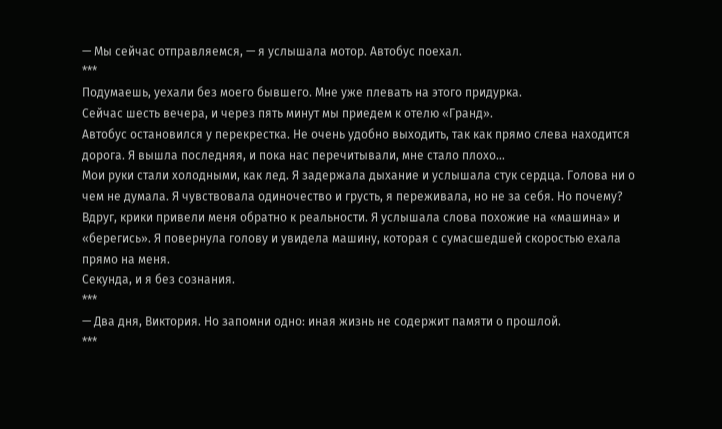— Мы сейчас отправляемся, — я услышала мотор. Автобус поехал.
***
Подумаешь, уехали без моего бывшего. Мне уже плевать на этого придурка.
Сейчас шесть вечера, и через пять минут мы приедем к отелю «Гранд».
Автобус остановился у перекрестка. Не очень удобно выходить, так как прямо слева находится дорога. Я вышла последняя, и пока нас перечитывали, мне стало плохо…
Мои руки стали холодными, как лед. Я задержала дыхание и услышала стук сердца. Голова ни о чем не думала. Я чувствовала одиночество и грусть, я переживала, но не за себя. Но почему?
Вдруг, крики привели меня обратно к реальности. Я услышала слова похожие на «машина» и «берегись». Я повернула голову и увидела машину, которая с сумасшедшей скоростью ехала прямо на меня.
Секунда, и я без сознания.
***
— Два дня, Виктория. Но запомни одно: иная жизнь не содержит памяти о прошлой.
***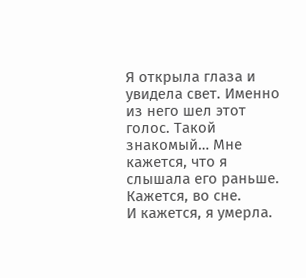Я открыла глаза и увидела свет. Именно из него шел этот голос. Такой знакомый… Мне кажется, что я слышала его раньше.
Кажется, во сне.
И кажется, я умерла.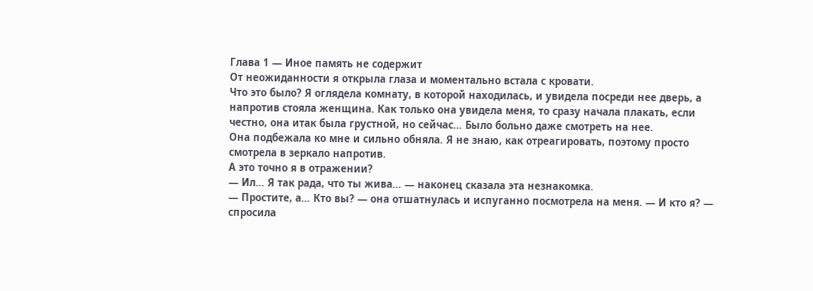Глава 1 — Иное память не содержит
От неожиданности я открыла глаза и моментально встала с кровати.
Что это было? Я оглядела комнату, в которой находилась, и увидела посреди нее дверь, а напротив стояла женщина. Как только она увидела меня, то сразу начала плакать, если честно, она итак была грустной, но сейчас… Было больно даже смотреть на нее.
Она подбежала ко мне и сильно обняла. Я не знаю, как отреагировать, поэтому просто смотрела в зеркало напротив.
А это точно я в отражении?
— Ил… Я так рада, что ты жива… — наконец сказала эта незнакомка.
— Простите, а… Кто вы? — она отшатнулась и испуганно посмотрела на меня. — И кто я? — спросила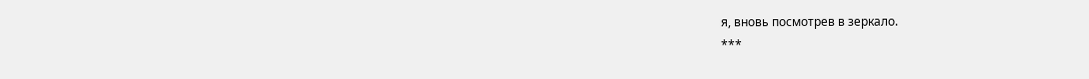я, вновь посмотрев в зеркало.
***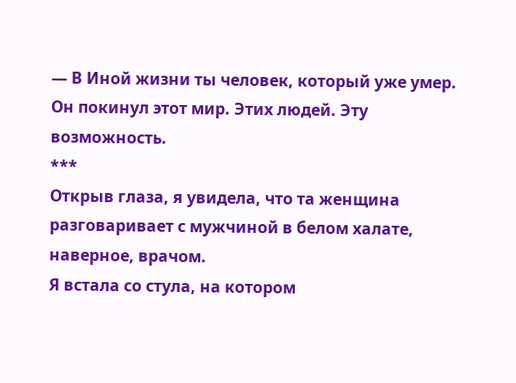— В Иной жизни ты человек, который уже умер. Он покинул этот мир. Этих людей. Эту возможность.
***
Открыв глаза, я увидела, что та женщина разговаривает с мужчиной в белом халате, наверное, врачом.
Я встала со стула, на котором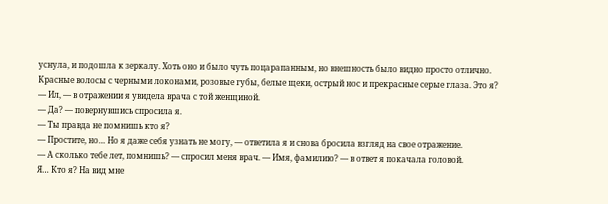уснула, и подошла к зеркалу. Хоть оно и было чуть поцарапанным, но внешность было видно просто отлично.
Красные волосы с черными локонами, розовые губы, белые щеки, острый нос и прекрасные серые глаза. Это я?
— Ил, — в отражении я увидела врача с той женщиной.
— Да? — повернувшись спросила я.
— Ты правда не помнишь кто я?
— Простите, но… Но я даже себя узнать не могу, — ответила я и снова бросила взгляд на свое отражение.
— А сколько тебе лет, помнишь? — спросил меня врач. — Имя, фамилию? — в ответ я покачала головой.
Я… Кто я? На вид мне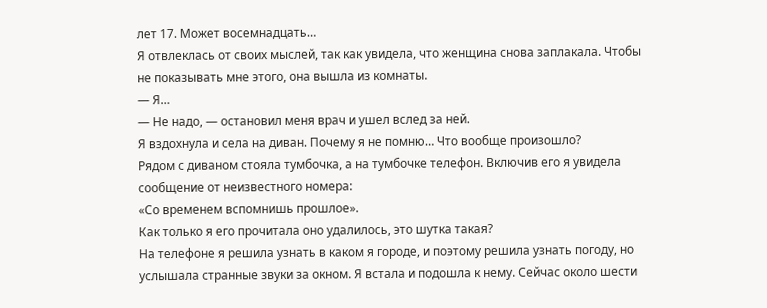лет 17. Может восемнадцать…
Я отвлеклась от своих мыслей, так как увидела, что женщина снова заплакала. Чтобы не показывать мне этого, она вышла из комнаты.
— Я…
— Не надо, — остановил меня врач и ушел вслед за ней.
Я вздохнула и села на диван. Почему я не помню… Что вообще произошло?
Рядом с диваном стояла тумбочка, а на тумбочке телефон. Включив его я увидела сообщение от неизвестного номера:
«Со временем вспомнишь прошлое».
Как только я его прочитала оно удалилось, это шутка такая?
На телефоне я решила узнать в каком я городе, и поэтому решила узнать погоду, но услышала странные звуки за окном. Я встала и подошла к нему. Сейчас около шести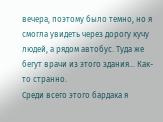вечера, поэтому было темно, но я смогла увидеть через дорогу кучу людей, а рядом автобус. Туда же бегут врачи из этого здания… Как-то странно.
Среди всего этого бардака я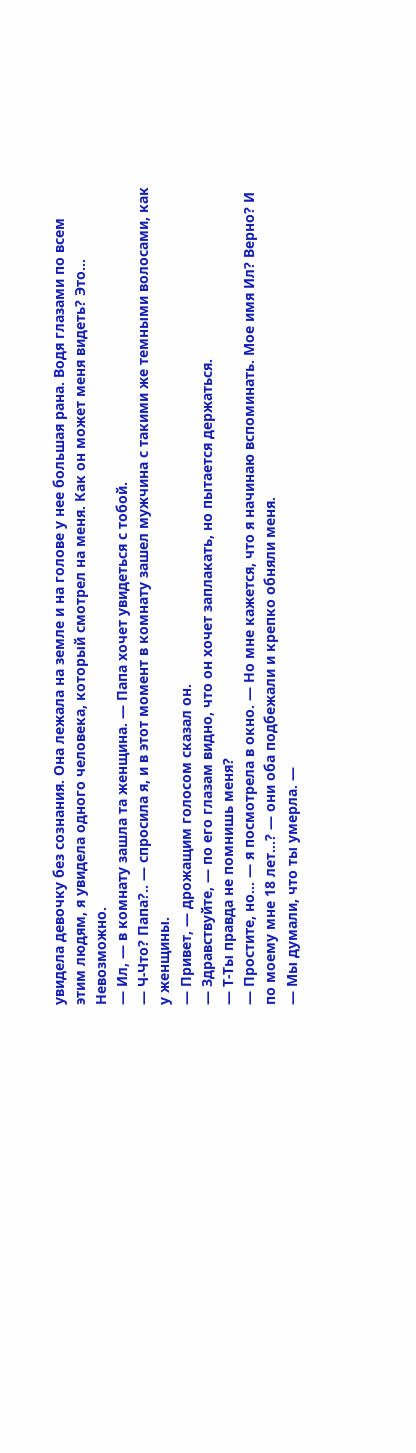увидела девочку без сознания. Она лежала на земле и на голове у нее большая рана. Водя глазами по всем этим людям, я увидела одного человека, который смотрел на меня. Как он может меня видеть? Это… Невозможно.
— Ил, — в комнату зашла та женщина. — Папа хочет увидеться с тобой.
— Ч-Что? Папа?.. — спросила я, и в этот момент в комнату зашел мужчина с такими же темными волосами, как у женщины.
— Привет, — дрожащим голосом сказал он.
— Здравствуйте, — по его глазам видно, что он хочет заплакать, но пытается держаться.
— Т-Ты правда не помнишь меня?
— Простите, но… — я посмотрела в окно. — Но мне кажется, что я начинаю вспоминать. Мое имя Ил? Верно? И по моему мне 18 лет…? — они оба подбежали и крепко обняли меня.
— Мы думали, что ты умерла. —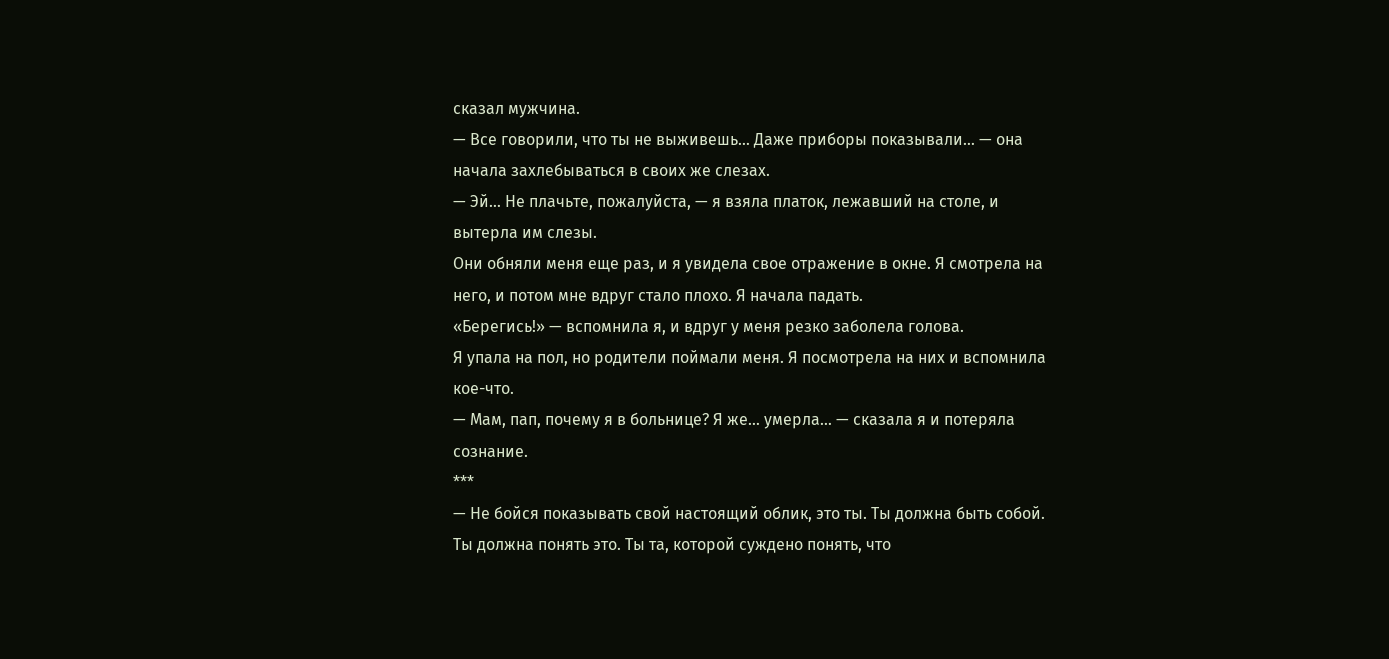сказал мужчина.
— Все говорили, что ты не выживешь… Даже приборы показывали… — она начала захлебываться в своих же слезах.
— Эй… Не плачьте, пожалуйста, — я взяла платок, лежавший на столе, и вытерла им слезы.
Они обняли меня еще раз, и я увидела свое отражение в окне. Я смотрела на него, и потом мне вдруг стало плохо. Я начала падать.
«Берегись!» — вспомнила я, и вдруг у меня резко заболела голова.
Я упала на пол, но родители поймали меня. Я посмотрела на них и вспомнила кое-что.
— Мам, пап, почему я в больнице? Я же… умерла… — сказала я и потеряла сознание.
***
— Не бойся показывать свой настоящий облик, это ты. Ты должна быть собой. Ты должна понять это. Ты та, которой суждено понять, что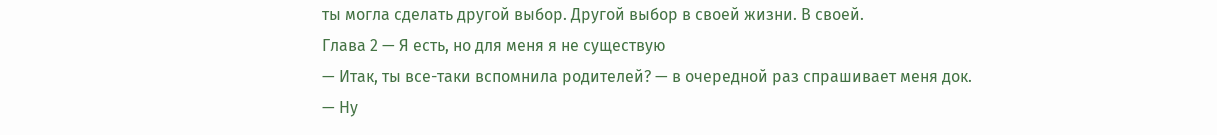ты могла сделать другой выбор. Другой выбор в своей жизни. В своей.
Глава 2 — Я есть, но для меня я не существую
— Итак, ты все-таки вспомнила родителей? — в очередной раз спрашивает меня док.
— Ну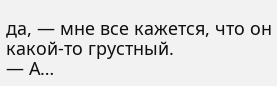да, — мне все кажется, что он какой-то грустный.
— А…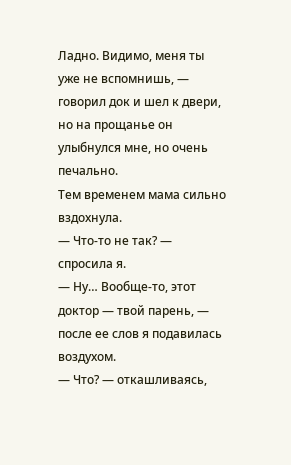Ладно. Видимо, меня ты уже не вспомнишь, — говорил док и шел к двери, но на прощанье он улыбнулся мне, но очень печально.
Тем временем мама сильно вздохнула.
— Что-то не так? — спросила я.
— Ну… Вообще-то, этот доктор — твой парень, — после ее слов я подавилась воздухом.
— Что? — откашливаясь,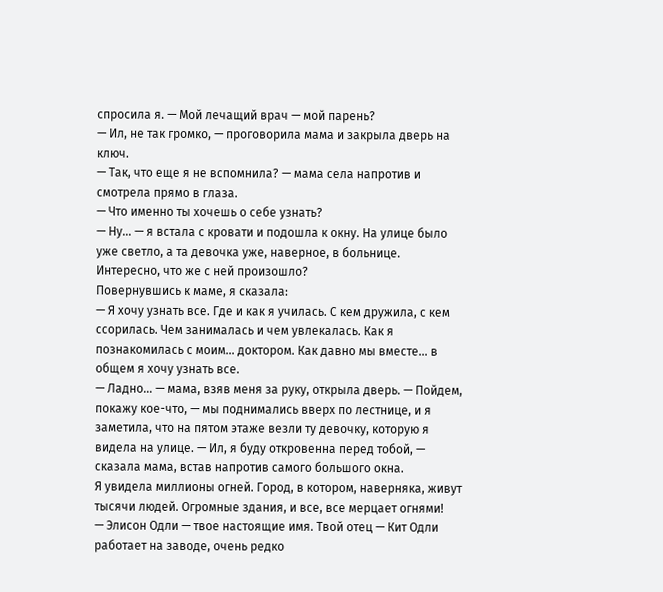спросила я. — Мой лечащий врач — мой парень?
— Ил, не так громко, — проговорила мама и закрыла дверь на ключ.
— Так, что еще я не вспомнила? — мама села напротив и смотрела прямо в глаза.
— Что именно ты хочешь о себе узнать?
— Ну… — я встала с кровати и подошла к окну. На улице было уже светло, а та девочка уже, наверное, в больнице.
Интересно, что же с ней произошло?
Повернувшись к маме, я сказала:
— Я хочу узнать все. Где и как я училась. С кем дружила, с кем ссорилась. Чем занималась и чем увлекалась. Как я познакомилась с моим… доктором. Как давно мы вместе… в общем я хочу узнать все.
— Ладно… — мама, взяв меня за руку, открыла дверь. — Пойдем, покажу кое-что, — мы поднимались вверх по лестнице, и я заметила, что на пятом этаже везли ту девочку, которую я видела на улице. — Ил, я буду откровенна перед тобой, — сказала мама, встав напротив самого большого окна.
Я увидела миллионы огней. Город, в котором, наверняка, живут тысячи людей. Огромные здания, и все, все мерцает огнями!
— Элисон Одли — твое настоящие имя. Твой отец — Кит Одли работает на заводе, очень редко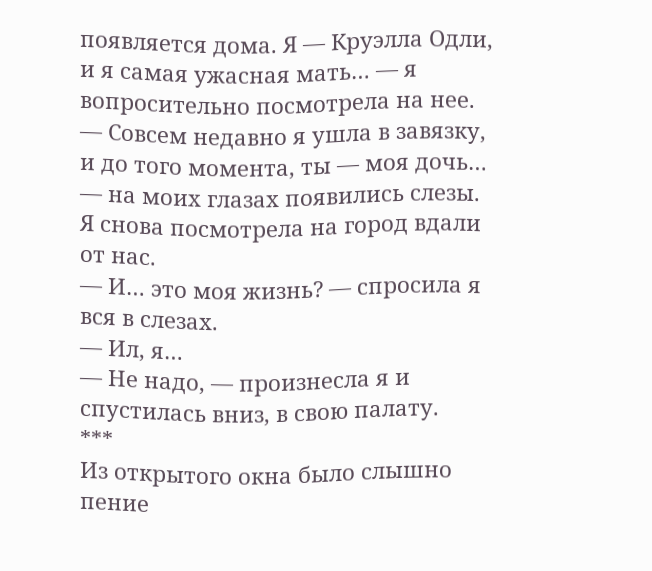появляется дома. Я — Круэлла Одли, и я самая ужасная мать… — я вопросительно посмотрела на нее. — Совсем недавно я ушла в завязку, и до того момента, ты — моя дочь… — на моих глазах появились слезы. Я снова посмотрела на город вдали от нас.
— И… это моя жизнь? — спросила я вся в слезах.
— Ил, я…
— Не надо, — произнесла я и спустилась вниз, в свою палату.
***
Из открытого окна было слышно пение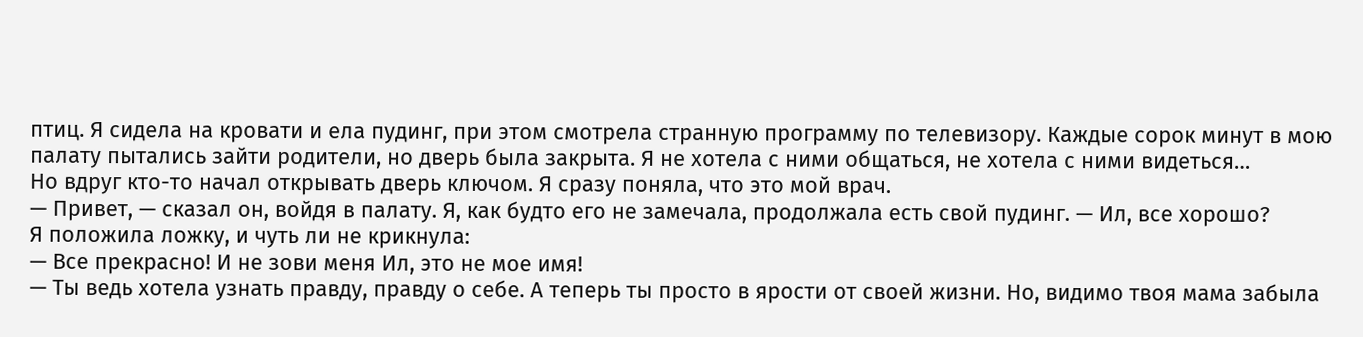птиц. Я сидела на кровати и ела пудинг, при этом смотрела странную программу по телевизору. Каждые сорок минут в мою палату пытались зайти родители, но дверь была закрыта. Я не хотела с ними общаться, не хотела с ними видеться…
Но вдруг кто-то начал открывать дверь ключом. Я сразу поняла, что это мой врач.
— Привет, — сказал он, войдя в палату. Я, как будто его не замечала, продолжала есть свой пудинг. — Ил, все хорошо?
Я положила ложку, и чуть ли не крикнула:
— Все прекрасно! И не зови меня Ил, это не мое имя!
— Ты ведь хотела узнать правду, правду о себе. А теперь ты просто в ярости от своей жизни. Но, видимо твоя мама забыла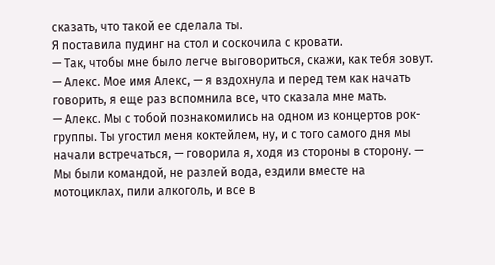сказать, что такой ее сделала ты.
Я поставила пудинг на стол и соскочила с кровати.
— Так, чтобы мне было легче выговориться, скажи, как тебя зовут.
— Алекс. Мое имя Алекс, — я вздохнула и перед тем как начать говорить, я еще раз вспомнила все, что сказала мне мать.
— Алекс. Мы с тобой познакомились на одном из концертов рок-группы. Ты угостил меня коктейлем, ну, и с того самого дня мы начали встречаться, — говорила я, ходя из стороны в сторону. — Мы были командой, не разлей вода, ездили вместе на мотоциклах, пили алкоголь, и все в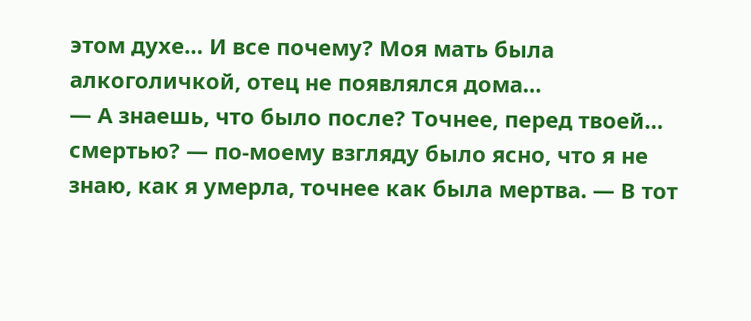этом духе… И все почему? Моя мать была алкоголичкой, отец не появлялся дома…
— А знаешь, что было после? Точнее, перед твоей… смертью? — по-моему взгляду было ясно, что я не знаю, как я умерла, точнее как была мертва. — В тот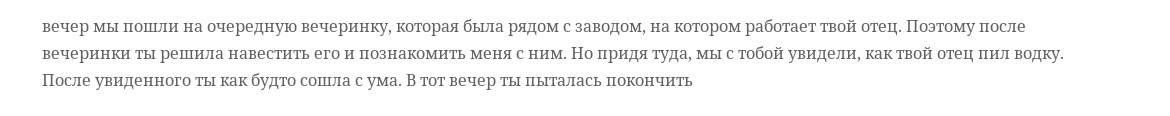вечер мы пошли на очередную вечеринку, которая была рядом с заводом, на котором работает твой отец. Поэтому после вечеринки ты решила навестить его и познакомить меня с ним. Но придя туда, мы с тобой увидели, как твой отец пил водку. После увиденного ты как будто сошла с ума. В тот вечер ты пыталась покончить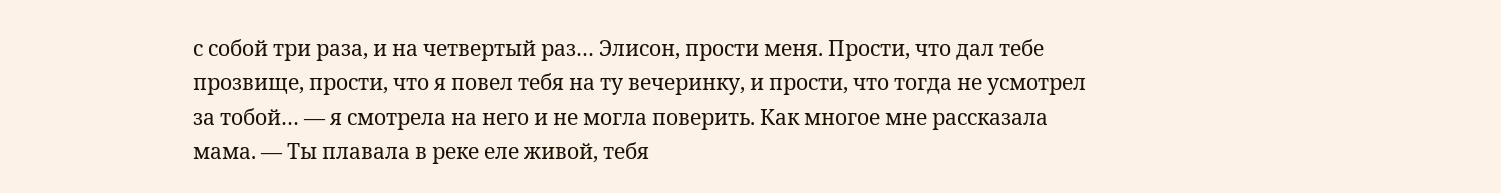с собой три раза, и на четвертый раз… Элисон, прости меня. Прости, что дал тебе прозвище, прости, что я повел тебя на ту вечеринку, и прости, что тогда не усмотрел за тобой… — я смотрела на него и не могла поверить. Как многое мне рассказала мама. — Ты плавала в реке еле живой, тебя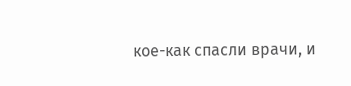кое-как спасли врачи, и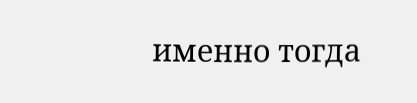именно тогда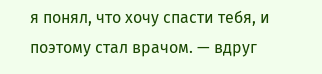я понял, что хочу спасти тебя, и поэтому стал врачом. — вдруг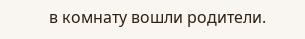в комнату вошли родители.